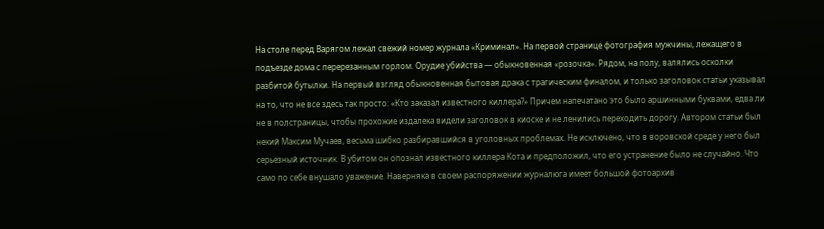На столе перед Варягом лежал свежий номер журнала «Криминал». На первой странице фотография мужчины, лежащего в подъезде дома с перерезанным горлом. Орудие убийства — обыкновенная «розочка». Рядом, на полу, валялись осколки разбитой бутылки. На первый взгляд обыкновенная бытовая драка с трагическим финалом, и только заголовок статьи указывал на то, что не все здесь так просто: «Кто заказал известного киллера?» Причем напечатано это было аршинными буквами, едва ли не в полстраницы, чтобы прохожие издалека видели заголовок в киоске и не ленились переходить дорогу. Автором статьи был некий Максим Мучаев, весьма шибко разбиравшийся в уголовных проблемах. Не исключено, что в воровской среде у него был серьезный источник. В убитом он опознал известного киллера Кота и предположил, что его устранение было не случайно. Что само по себе внушало уважение. Наверняка в своем распоряжении журналюга имеет большой фотоархив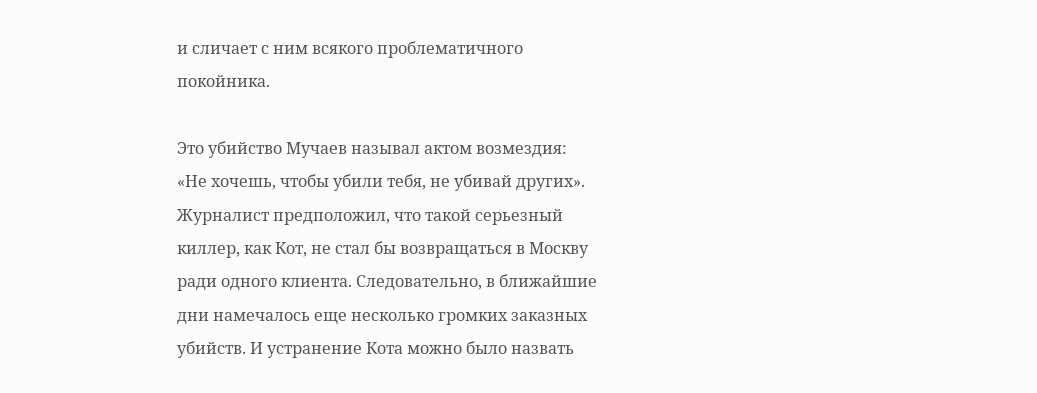и сличает с ним всякого проблематичного покойника.

Это убийство Мучаев называл актом возмездия: «Не хочешь, чтобы убили тебя, не убивай других». Журналист предположил, что такой серьезный киллер, как Кот, не стал бы возвращаться в Москву ради одного клиента. Следовательно, в ближайшие дни намечалось еще несколько громких заказных убийств. И устранение Кота можно было назвать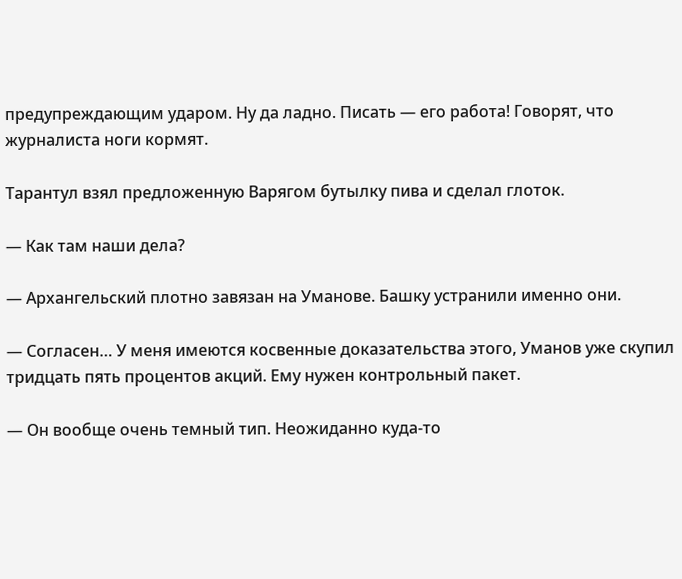предупреждающим ударом. Ну да ладно. Писать — его работа! Говорят, что журналиста ноги кормят.

Тарантул взял предложенную Варягом бутылку пива и сделал глоток.

— Как там наши дела?

— Архангельский плотно завязан на Уманове. Башку устранили именно они.

— Согласен… У меня имеются косвенные доказательства этого, Уманов уже скупил тридцать пять процентов акций. Ему нужен контрольный пакет.

— Он вообще очень темный тип. Неожиданно куда-то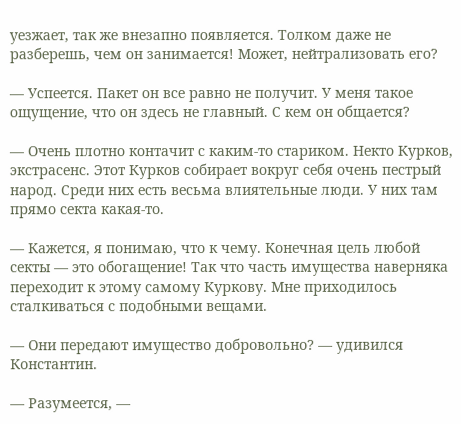уезжает, так же внезапно появляется. Толком даже не разберешь, чем он занимается! Может, нейтрализовать его?

— Успеется. Пакет он все равно не получит. У меня такое ощущение, что он здесь не главный. С кем он общается?

— Очень плотно контачит с каким-то стариком. Некто Курков, экстрасенс. Этот Курков собирает вокруг себя очень пестрый народ. Среди них есть весьма влиятельные люди. У них там прямо секта какая-то.

— Кажется, я понимаю, что к чему. Конечная цель любой секты — это обогащение! Так что часть имущества наверняка переходит к этому самому Куркову. Мне приходилось сталкиваться с подобными вещами.

— Они передают имущество добровольно? — удивился Константин.

— Разумеется, —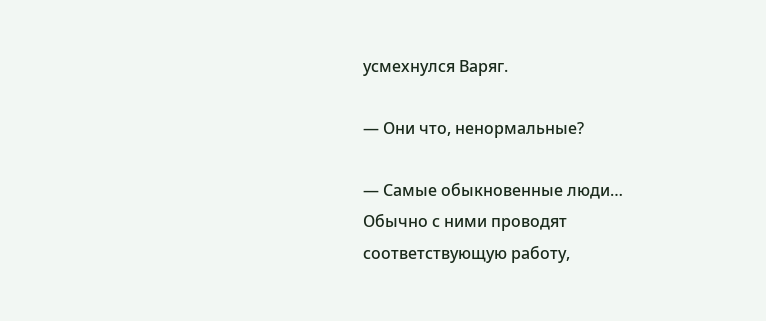усмехнулся Варяг.

— Они что, ненормальные?

— Самые обыкновенные люди… Обычно с ними проводят соответствующую работу,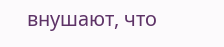внушают, что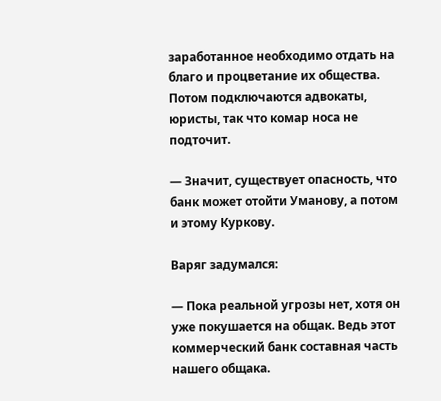заработанное необходимо отдать на благо и процветание их общества. Потом подключаются адвокаты, юристы, так что комар носа не подточит.

— Значит, существует опасность, что банк может отойти Уманову, а потом и этому Куркову.

Варяг задумался:

— Пока реальной угрозы нет, хотя он уже покушается на общак. Ведь этот коммерческий банк составная часть нашего общака.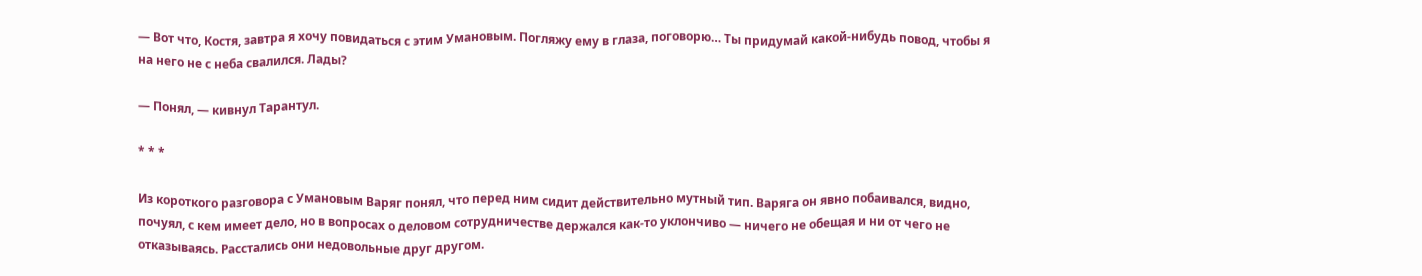— Вот что, Костя, завтра я хочу повидаться с этим Умановым. Погляжу ему в глаза, поговорю… Ты придумай какой-нибудь повод, чтобы я на него не с неба свалился. Лады?

— Понял, — кивнул Тарантул.

* * *

Из короткого разговора с Умановым Варяг понял, что перед ним сидит действительно мутный тип. Варяга он явно побаивался, видно, почуял, с кем имеет дело, но в вопросах о деловом сотрудничестве держался как-то уклончиво — ничего не обещая и ни от чего не отказываясь. Расстались они недовольные друг другом.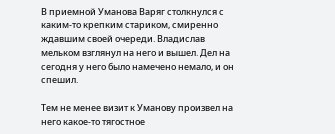В приемной Уманова Варяг столкнулся с каким-то крепким стариком, смиренно ждавшим своей очереди. Владислав мельком взглянул на него и вышел. Дел на сегодня у него было намечено немало, и он спешил.

Тем не менее визит к Уманову произвел на него какое-то тягостное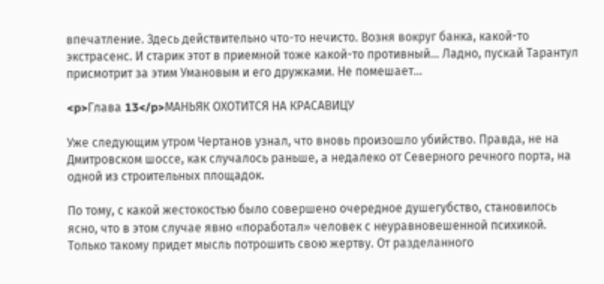впечатление. Здесь действительно что-то нечисто. Возня вокруг банка, какой-то экстрасенс. И старик этот в приемной тоже какой-то противный… Ладно, пускай Тарантул присмотрит за этим Умановым и его дружками. Не помешает…

<p>Глава 13</p>МАНЬЯК ОХОТИТСЯ НА КРАСАВИЦУ

Уже следующим утром Чертанов узнал, что вновь произошло убийство. Правда, не на Дмитровском шоссе, как случалось раньше, а недалеко от Северного речного порта, на одной из строительных площадок.

По тому, с какой жестокостью было совершено очередное душегубство, становилось ясно, что в этом случае явно «поработал» человек с неуравновешенной психикой. Только такому придет мысль потрошить свою жертву. От разделанного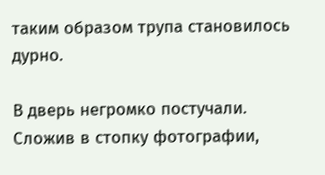таким образом трупа становилось дурно.

В дверь негромко постучали. Сложив в стопку фотографии,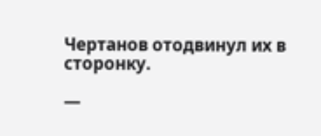Чертанов отодвинул их в сторонку.

—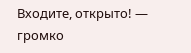Входите, открыто! — громко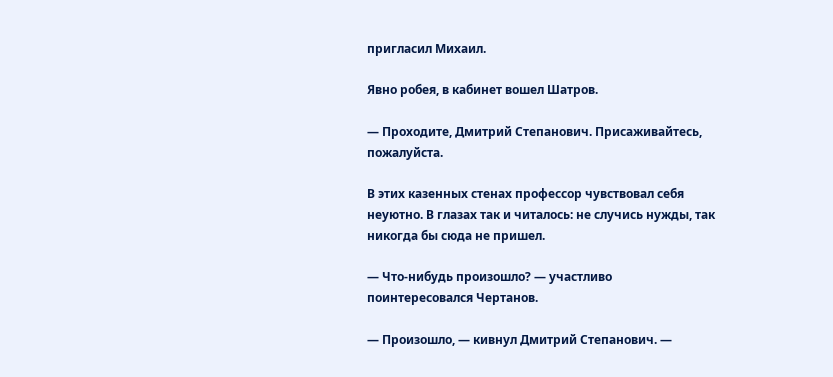пригласил Михаил.

Явно робея, в кабинет вошел Шатров.

— Проходите, Дмитрий Степанович. Присаживайтесь, пожалуйста.

В этих казенных стенах профессор чувствовал себя неуютно. В глазах так и читалось: не случись нужды, так никогда бы сюда не пришел.

— Что-нибудь произошло? — участливо поинтересовался Чертанов.

— Произошло, — кивнул Дмитрий Степанович. —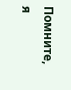Помните, я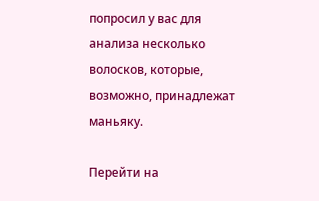попросил у вас для анализа несколько волосков, которые, возможно, принадлежат маньяку.

Перейти на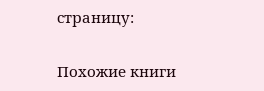страницу:

Похожие книги